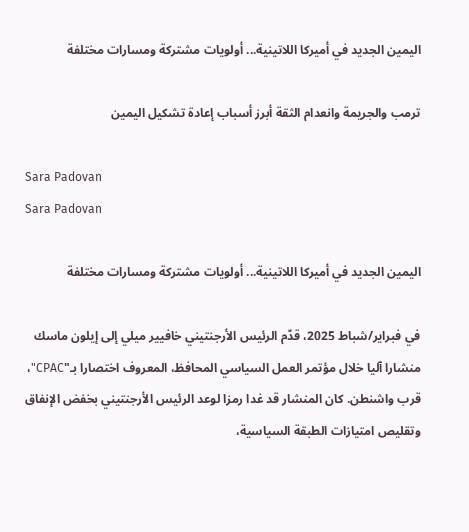اليمين الجديد في أميركا اللاتينية... أولويات مشتركة ومسارات مختلفة

ترمب والجريمة وانعدام الثقة أبرز أسباب إعادة تشكيل اليمين

Sara Padovan
Sara Padovan

اليمين الجديد في أميركا اللاتينية... أولويات مشتركة ومسارات مختلفة

في فبراير/شباط 2025، قدّم الرئيس الأرجنتيني خافيير ميلي إلى إيلون ماسك منشارا آليا خلال مؤتمر العمل السياسي المحافظ، المعروف اختصارا بـ"CPAC"، قرب واشنطن. كان المنشار قد غدا رمزا لوعد الرئيس الأرجنتيني بخفض الإنفاق وتقليص امتيازات الطبقة السياسية،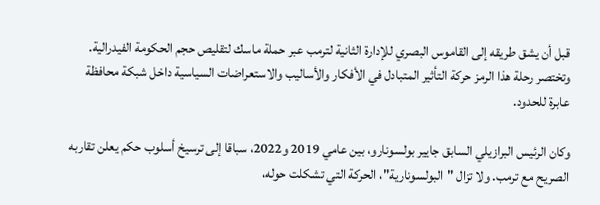قبل أن يشق طريقه إلى القاموس البصري للإدارة الثانية لترمب عبر حملة ماسك لتقليص حجم الحكومة الفيدرالية. وتختصر رحلة هذا الرمز حركة التأثير المتبادل في الأفكار والأساليب والاستعراضات السياسية داخل شبكة محافظة عابرة للحدود.

وكان الرئيس البرازيلي السابق جايير بولسونارو، بين عامي 2019 و2022، سباقا إلى ترسيخ أسلوب حكم يعلن تقاربه الصريح مع ترمب. ولا تزال "البولسونارية"، الحركة التي تشكلت حوله،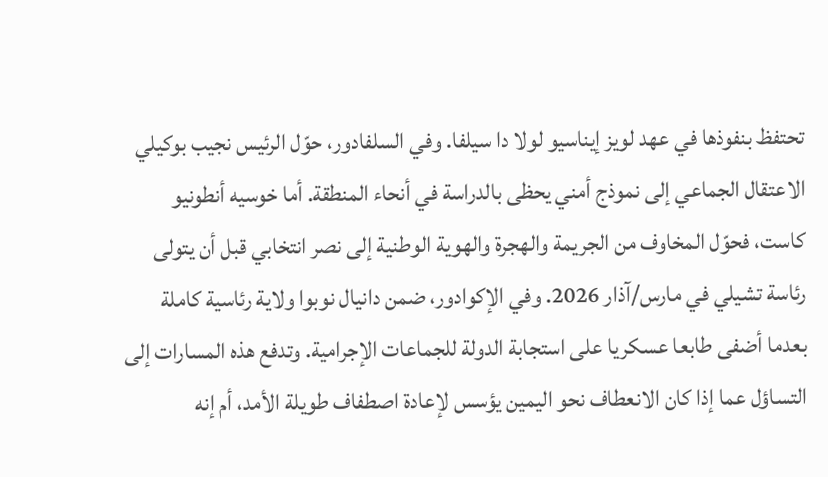تحتفظ بنفوذها في عهد لويز إيناسيو لولا دا سيلفا. وفي السلفادور، حوّل الرئيس نجيب بوكيلي الاعتقال الجماعي إلى نموذج أمني يحظى بالدراسة في أنحاء المنطقة. أما خوسيه أنطونيو كاست، فحوّل المخاوف من الجريمة والهجرة والهوية الوطنية إلى نصر انتخابي قبل أن يتولى رئاسة تشيلي في مارس/آذار 2026. وفي الإكوادور، ضمن دانيال نوبوا ولاية رئاسية كاملة بعدما أضفى طابعا عسكريا على استجابة الدولة للجماعات الإجرامية. وتدفع هذه المسارات إلى التساؤل عما إذا كان الانعطاف نحو اليمين يؤسس لإعادة اصطفاف طويلة الأمد، أم إنه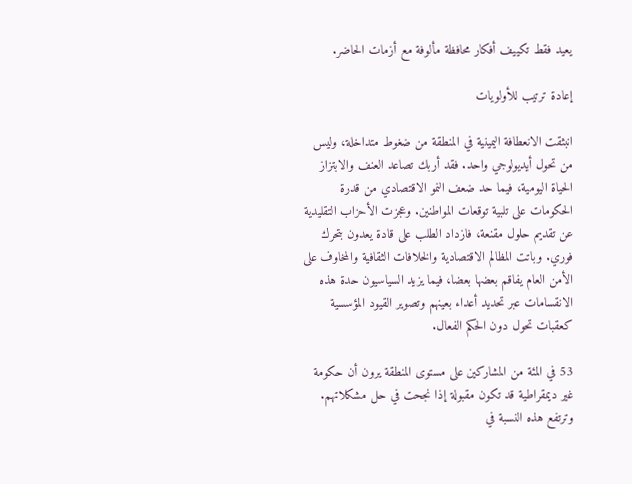يعيد فقط تكييف أفكار محافظة مألوفة مع أزمات الحاضر.

إعادة ترتيب للأولويات

انبثقت الانعطافة اليمينية في المنطقة من ضغوط متداخلة، وليس من تحول أيديولوجي واحد. فقد أربك تصاعد العنف والابتزاز الحياة اليومية، فيما حد ضعف النمو الاقتصادي من قدرة الحكومات على تلبية توقعات المواطنين. وعجزت الأحزاب التقليدية عن تقديم حلول مقنعة، فازداد الطلب على قادة يعدون بتحرك فوري. وباتت المظالم الاقتصادية والخلافات الثقافية والمخاوف على الأمن العام يفاقم بعضها بعضا، فيما يزيد السياسيون حدة هذه الانقسامات عبر تحديد أعداء بعينهم وتصوير القيود المؤسسية كعقبات تحول دون الحكم الفعال.

53 في المئة من المشاركين على مستوى المنطقة يرون أن حكومة غير ديمقراطية قد تكون مقبولة إذا نجحت في حل مشكلاتهم. وترتفع هذه النسبة في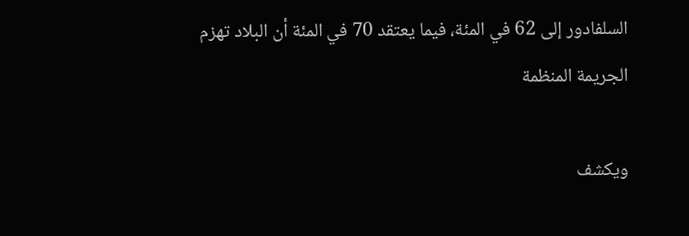السلفادور إلى 62 في المئة، فيما يعتقد 70 في المئة أن البلاد تهزم الجريمة المنظمة

ويكشف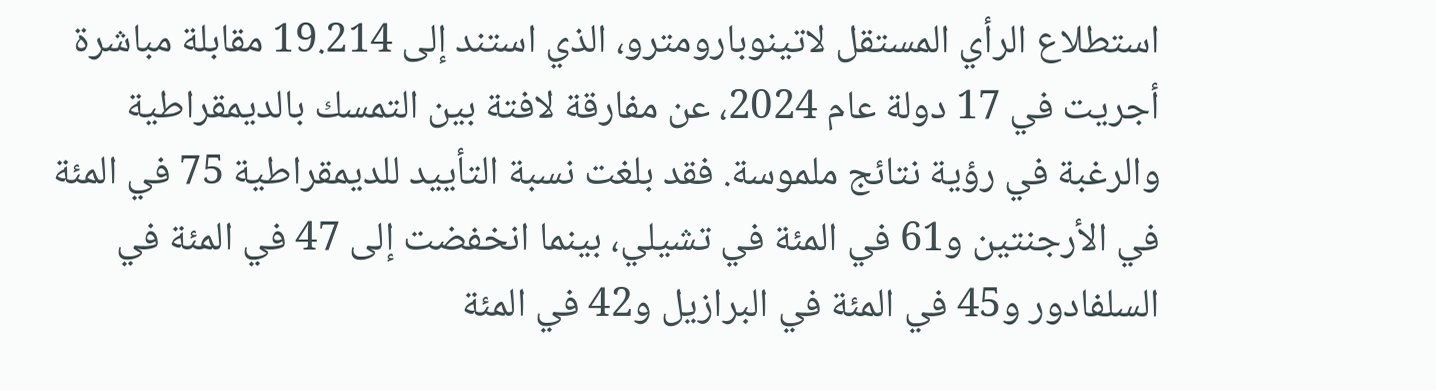استطلاع الرأي المستقل لاتينوبارومترو، الذي استند إلى 19.214 مقابلة مباشرة أجريت في 17 دولة عام 2024، عن مفارقة لافتة بين التمسك بالديمقراطية والرغبة في رؤية نتائج ملموسة. فقد بلغت نسبة التأييد للديمقراطية 75 في المئة في الأرجنتين و61 في المئة في تشيلي، بينما انخفضت إلى 47 في المئة في السلفادور و45 في المئة في البرازيل و42 في المئة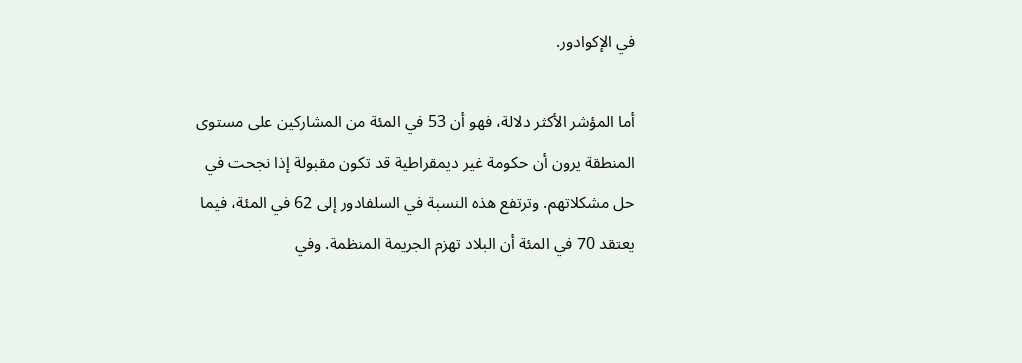في الإكوادور.

أما المؤشر الأكثر دلالة، فهو أن 53 في المئة من المشاركين على مستوى المنطقة يرون أن حكومة غير ديمقراطية قد تكون مقبولة إذا نجحت في حل مشكلاتهم. وترتفع هذه النسبة في السلفادور إلى 62 في المئة، فيما يعتقد 70 في المئة أن البلاد تهزم الجريمة المنظمة. وفي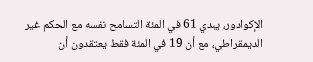الإكوادور، يبدي 61 في المئة التسامح نفسه مع الحكم غير الديمقراطي، مع أن 19 في المئة فقط يعتقدون أن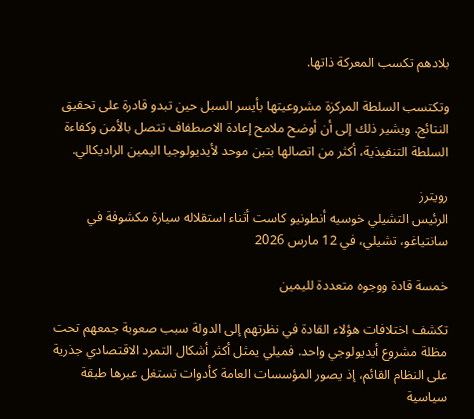بلادهم تكسب المعركة ذاتها.

وتكتسب السلطة المركزة مشروعيتها بأيسر السبل حين تبدو قادرة على تحقيق النتائج. ويشير ذلك إلى أن أوضح ملامح إعادة الاصطفاف تتصل بالأمن وكفاءة السلطة التنفيذية، أكثر من اتصالها بتبن موحد لأيديولوجيا اليمين الراديكالي.

رويترز
الرئيس التشيلي خوسيه أنطونيو كاست أثناء استقلاله سيارة مكشوفة في سانتياغو، تشيلي، في 12 مارس 2026

خمسة قادة ووجوه متعددة لليمين

تكشف اختلافات هؤلاء القادة في نظرتهم إلى الدولة سبب صعوبة جمعهم تحت مظلة مشروع أيديولوجي واحد. فميلي يمثل أكثر أشكال التمرد الاقتصادي جذرية على النظام القائم، إذ يصور المؤسسات العامة كأدوات تستغل عبرها طبقة سياسية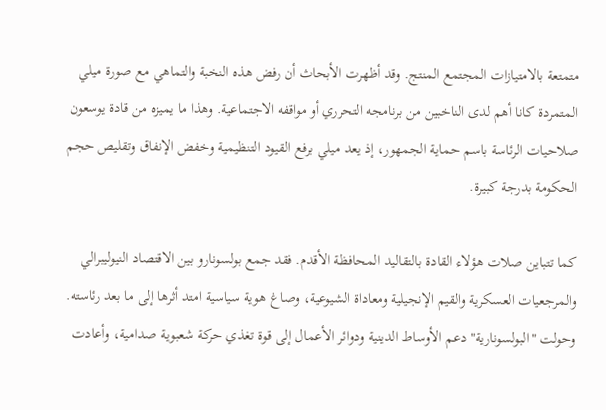متمتعة بالامتيازات المجتمع المنتج. وقد أظهرت الأبحاث أن رفض هذه النخبة والتماهي مع صورة ميلي المتمردة كانا أهم لدى الناخبين من برنامجه التحرري أو مواقفه الاجتماعية. وهذا ما يميزه من قادة يوسعون صلاحيات الرئاسة باسم حماية الجمهور، إذ يعد ميلي برفع القيود التنظيمية وخفض الإنفاق وتقليص حجم الحكومة بدرجة كبيرة.

كما تتباين صلات هؤلاء القادة بالتقاليد المحافظة الأقدم. فقد جمع بولسونارو بين الاقتصاد النيوليبرالي والمرجعيات العسكرية والقيم الإنجيلية ومعاداة الشيوعية، وصاغ هوية سياسية امتد أثرها إلى ما بعد رئاسته. وحولت "البولسونارية" دعم الأوساط الدينية ودوائر الأعمال إلى قوة تغذي حركة شعبوية صدامية، وأعادت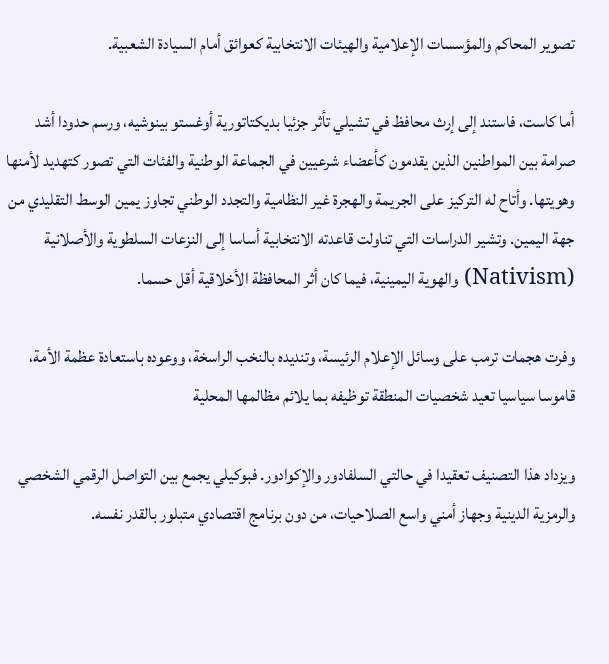تصوير المحاكم والمؤسسات الإعلامية والهيئات الانتخابية كعوائق أمام السيادة الشعبية.

أما كاست، فاستند إلى إرث محافظ في تشيلي تأثر جزئيا بديكتاتورية أوغستو بينوشيه، ورسم حدودا أشد صرامة بين المواطنين الذين يقدمون كأعضاء شرعيين في الجماعة الوطنية والفئات التي تصور كتهديد لأمنها وهويتها. وأتاح له التركيز على الجريمة والهجرة غير النظامية والتجدد الوطني تجاوز يمين الوسط التقليدي من جهة اليمين. وتشير الدراسات التي تناولت قاعدته الانتخابية أساسا إلى النزعات السلطوية والأصلانية (Nativism) والهوية اليمينية، فيما كان أثر المحافظة الأخلاقية أقل حسما.

وفرت هجمات ترمب على وسائل الإعلام الرئيسة، وتنديده بالنخب الراسخة، ووعوده باستعادة عظمة الأمة، قاموسا سياسيا تعيد شخصيات المنطقة توظيفه بما يلائم مظالمها المحلية

ويزداد هذا التصنيف تعقيدا في حالتي السلفادور والإكوادور. فبوكيلي يجمع بين التواصل الرقمي الشخصي والرمزية الدينية وجهاز أمني واسع الصلاحيات، من دون برنامج اقتصادي متبلور بالقدر نفسه.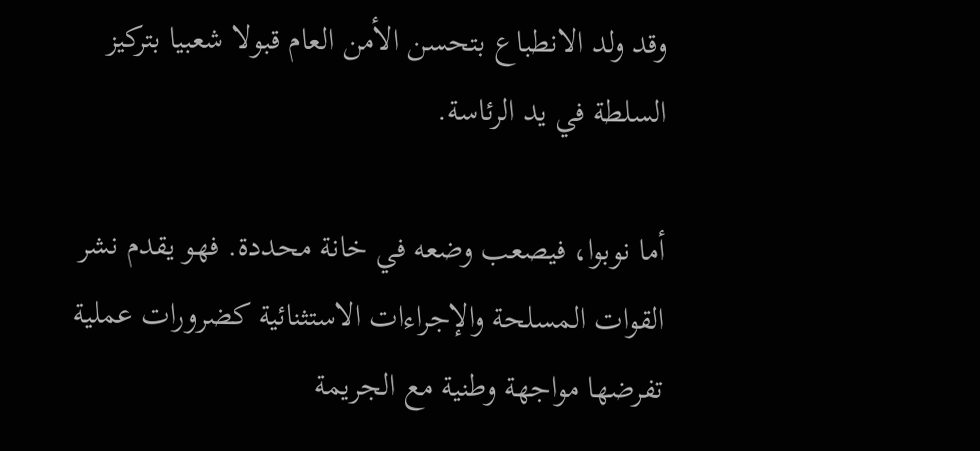وقد ولد الانطباع بتحسن الأمن العام قبولا شعبيا بتركيز السلطة في يد الرئاسة.

أما نوبوا، فيصعب وضعه في خانة محددة. فهو يقدم نشر القوات المسلحة والإجراءات الاستثنائية كضرورات عملية تفرضها مواجهة وطنية مع الجريمة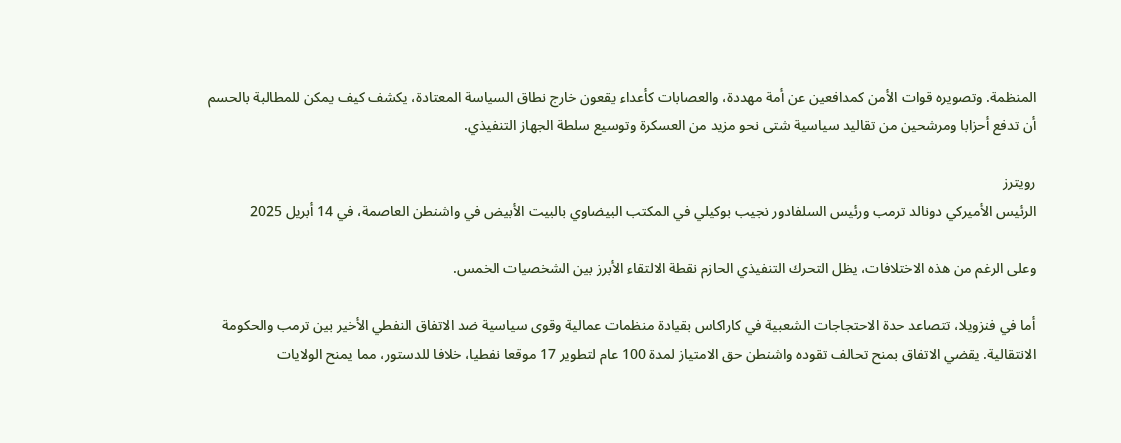المنظمة. وتصويره قوات الأمن كمدافعين عن أمة مهددة، والعصابات كأعداء يقعون خارج نطاق السياسة المعتادة، يكشف كيف يمكن للمطالبة بالحسم أن تدفع أحزابا ومرشحين من تقاليد سياسية شتى نحو مزيد من العسكرة وتوسيع سلطة الجهاز التنفيذي.

رويترز
الرئيس الأميركي دونالد ترمب ورئيس السلفادور نجيب بوكيلي في المكتب البيضاوي بالبيت الأبيض في واشنطن العاصمة، في 14 أبريل 2025

وعلى الرغم من هذه الاختلافات، يظل التحرك التنفيذي الحازم نقطة الالتقاء الأبرز بين الشخصيات الخمس.

أما في فنزويلا، تتصاعد حدة الاحتجاجات الشعبية في كاراكاس بقيادة منظمات عمالية وقوى سياسية ضد الاتفاق النفطي الأخير بين ترمب والحكومة الانتقالية. يقضي الاتفاق بمنح تحالف تقوده واشنطن حق الامتياز لمدة 100 عام لتطوير 17 موقعا نفطيا، خلافا للدستور، مما يمنح الولايات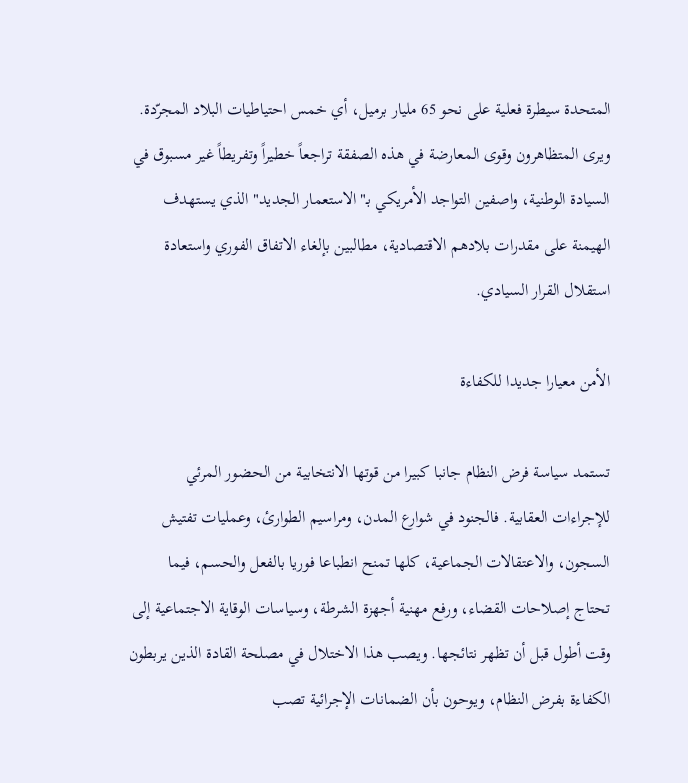المتحدة سيطرة فعلية على نحو 65 مليار برميل، أي خمس احتياطيات البلاد المجرّدة. ويرى المتظاهرون وقوى المعارضة في هذه الصفقة تراجعاً خطيراً وتفريطاً غير مسبوق في السيادة الوطنية، واصفين التواجد الأمريكي بـ"الاستعمار الجديد" الذي يستهدف الهيمنة على مقدرات بلادهم الاقتصادية، مطالبين بإلغاء الاتفاق الفوري واستعادة استقلال القرار السيادي.

الأمن معيارا جديدا للكفاءة

تستمد سياسة فرض النظام جانبا كبيرا من قوتها الانتخابية من الحضور المرئي للإجراءات العقابية. فالجنود في شوارع المدن، ومراسيم الطوارئ، وعمليات تفتيش السجون، والاعتقالات الجماعية، كلها تمنح انطباعا فوريا بالفعل والحسم، فيما تحتاج إصلاحات القضاء، ورفع مهنية أجهزة الشرطة، وسياسات الوقاية الاجتماعية إلى وقت أطول قبل أن تظهر نتائجها. ويصب هذا الاختلال في مصلحة القادة الذين يربطون الكفاءة بفرض النظام، ويوحون بأن الضمانات الإجرائية تصب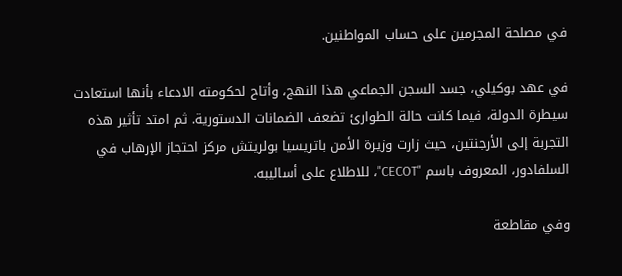في مصلحة المجرمين على حساب المواطنين.

في عهد بوكيلي، جسد السجن الجماعي هذا النهج، وأتاح لحكومته الادعاء بأنها استعادت سيطرة الدولة، فيما كانت حالة الطوارئ تضعف الضمانات الدستورية. ثم امتد تأثير هذه التجربة إلى الأرجنتين، حيث زارت وزيرة الأمن باتريسيا بولريتش مركز احتجاز الإرهاب في السلفادور، المعروف باسم "CECOT"، للاطلاع على أساليبه.

وفي مقاطعة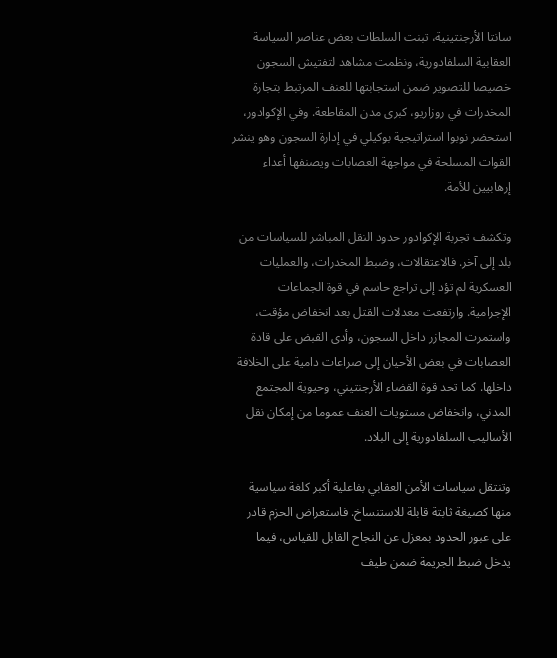سانتا الأرجنتينية، تبنت السلطات بعض عناصر السياسة العقابية السلفادورية، ونظمت مشاهد لتفتيش السجون خصيصا للتصوير ضمن استجابتها للعنف المرتبط بتجارة المخدرات في روزاريو، كبرى مدن المقاطعة. وفي الإكوادور، استحضر نوبوا استراتيجية بوكيلي في إدارة السجون وهو ينشر القوات المسلحة في مواجهة العصابات ويصنفها أعداء إرهابيين للأمة.

وتكشف تجربة الإكوادور حدود النقل المباشر للسياسات من بلد إلى آخر. فالاعتقالات، وضبط المخدرات، والعمليات العسكرية لم تؤد إلى تراجع حاسم في قوة الجماعات الإجرامية. وارتفعت معدلات القتل بعد انخفاض مؤقت، واستمرت المجازر داخل السجون، وأدى القبض على قادة العصابات في بعض الأحيان إلى صراعات دامية على الخلافة داخلها. كما تحد قوة القضاء الأرجنتيني، وحيوية المجتمع المدني، وانخفاض مستويات العنف عموما من إمكان نقل الأساليب السلفادورية إلى البلاد.

وتنتقل سياسات الأمن العقابي بفاعلية أكبر كلغة سياسية منها كصيغة ثابتة قابلة للاستنساخ. فاستعراض الحزم قادر على عبور الحدود بمعزل عن النجاح القابل للقياس، فيما يدخل ضبط الجريمة ضمن طيف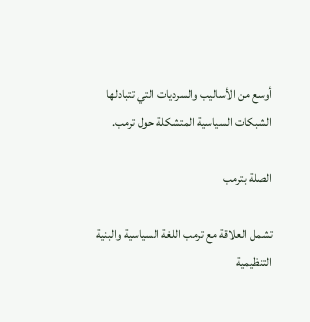أوسع من الأساليب والسرديات التي تتبادلها الشبكات السياسية المتشكلة حول ترمب.

الصلة بترمب

تشمل العلاقة مع ترمب اللغة السياسية والبنية التنظيمية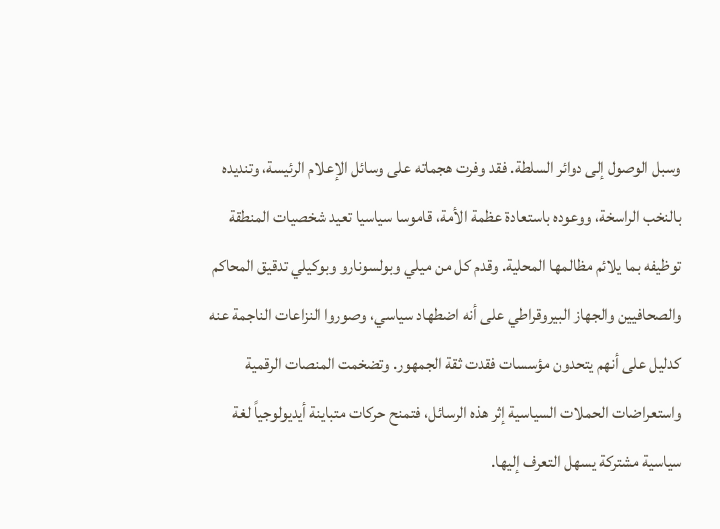وسبل الوصول إلى دوائر السلطة. فقد وفرت هجماته على وسائل الإعلام الرئيسة، وتنديده بالنخب الراسخة، ووعوده باستعادة عظمة الأمة، قاموسا سياسيا تعيد شخصيات المنطقة توظيفه بما يلائم مظالمها المحلية. وقدم كل من ميلي وبولسونارو وبوكيلي تدقيق المحاكم والصحافيين والجهاز البيروقراطي على أنه اضطهاد سياسي، وصوروا النزاعات الناجمة عنه كدليل على أنهم يتحدون مؤسسات فقدت ثقة الجمهور. وتضخمت المنصات الرقمية واستعراضات الحملات السياسية إثر هذه الرسائل، فتمنح حركات متباينة أيديولوجياً لغة سياسية مشتركة يسهل التعرف إليها.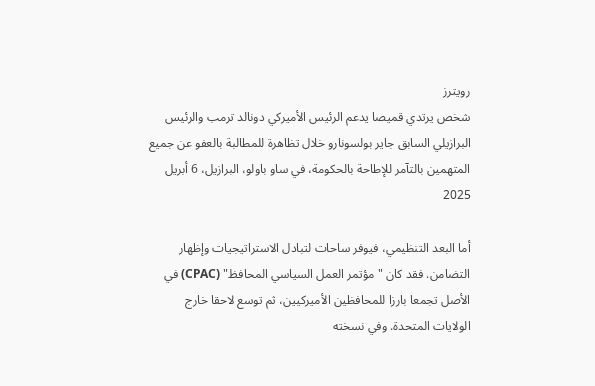رويترز
شخص يرتدي قميصا يدعم الرئيس الأميركي دونالد ترمب والرئيس البرازيلي السابق جاير بولسونارو خلال تظاهرة للمطالبة بالعفو عن جميع المتهمين بالتآمر للإطاحة بالحكومة، في ساو باولو، البرازيل، 6 أبريل 2025

أما البعد التنظيمي، فيوفر ساحات لتبادل الاستراتيجيات وإظهار التضامن. فقد كان "مؤتمر العمل السياسي المحافظ" (CPAC) في الأصل تجمعا بارزا للمحافظين الأميركيين، ثم توسع لاحقا خارج الولايات المتحدة. وفي نسخته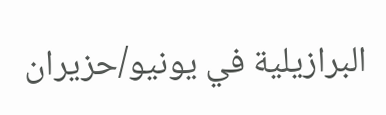البرازيلية في يونيو/حزيران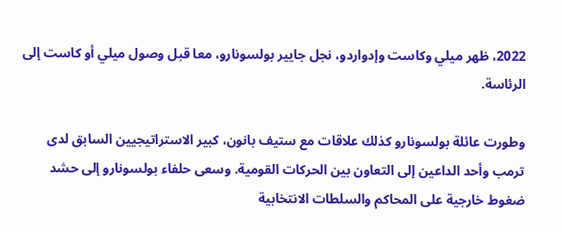2022، ظهر ميلي وكاست وإدواردو، نجل جايير بولسونارو، معا قبل وصول ميلي أو كاست إلى الرئاسة.

وطورت عائلة بولسونارو كذلك علاقات مع ستيف بانون، كبير الاستراتيجيين السابق لدى ترمب وأحد الداعين إلى التعاون بين الحركات القومية. وسعى حلفاء بولسونارو إلى حشد ضغوط خارجية على المحاكم والسلطات الانتخابية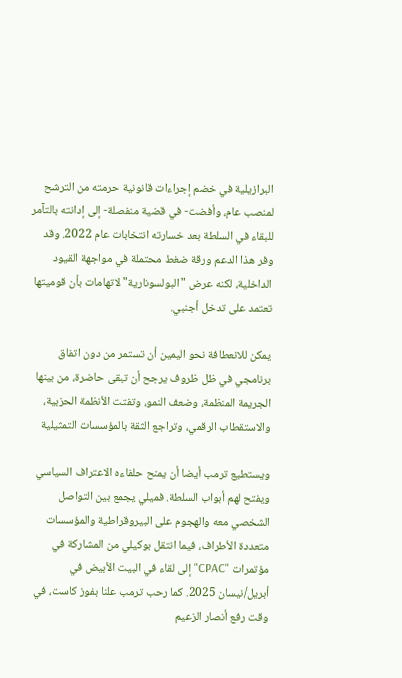البرازيلية في خضم إجراءات قانونية حرمته من الترشح لمنصب عام، وأفضت- في قضية منفصلة- إلى إدانته بالتآمر للبقاء في السلطة بعد خسارته انتخابات عام 2022. وقد وفر هذا الدعم ورقة ضغط محتملة في مواجهة القيود الداخلية، لكنه عرض "البولسونارية" لاتهامات بأن قوميتها تعتمد على تدخل أجنبي.

يمكن للانعطافة نحو اليمين أن تستمر من دون اتفاق برنامجي في ظل ظروف يرجح أن تبقى حاضرة، من بينها الجريمة المنظمة، وضعف النمو، وتفتت الأنظمة الحزبية، والاستقطاب الرقمي، وتراجع الثقة بالمؤسسات التمثيلية

ويستطيع ترمب أيضا أن يمنح حلفاءه الاعتراف السياسي ويفتح لهم أبواب السلطة. فميلي يجمع بين التواصل الشخصي معه والهجوم على البيروقراطية والمؤسسات متعددة الأطراف، فيما انتقل بوكيلي من المشاركة في مؤتمرات "CPAC" إلى لقاء في البيت الأبيض في أبريل/نيسان 2025. كما رحب ترمب علنا بفوز كاست، في وقت رفع أنصار الزعيم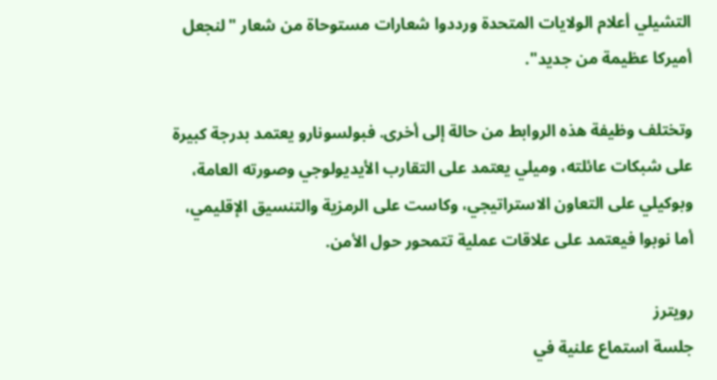التشيلي أعلام الولايات المتحدة ورددوا شعارات مستوحاة من شعار "لنجعل أميركا عظيمة من جديد".

وتختلف وظيفة هذه الروابط من حالة إلى أخرى. فبولسونارو يعتمد بدرجة كبيرة على شبكات عائلته، وميلي يعتمد على التقارب الأيديولوجي وصورته العامة، وبوكيلي على التعاون الاستراتيجي، وكاست على الرمزية والتنسيق الإقليمي، أما نوبوا فيعتمد على علاقات عملية تتمحور حول الأمن.

رويترز
جلسة استماع علنية في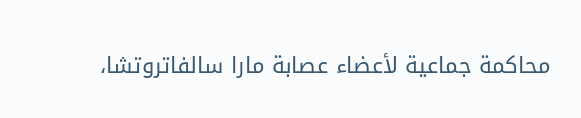محاكمة جماعية لأعضاء عصابة مارا سالفاتروتشا،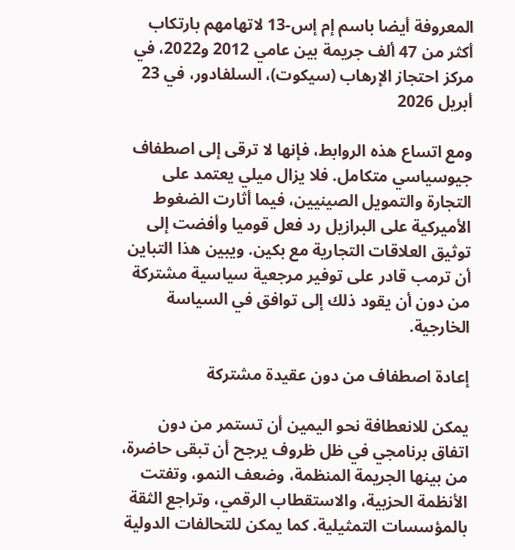المعروفة أيضا باسم إم إس-13 لاتهامهم بارتكاب أكثر من 47 ألف جريمة بين عامي 2012 و2022، في مركز احتجاز الإرهاب (سيكوت)، السلفادور، في 23 أبريل 2026

ومع اتساع هذه الروابط، فإنها لا ترقى إلى اصطفاف جيوسياسي متكامل. فلا يزال ميلي يعتمد على التجارة والتمويل الصينيين، فيما أثارت الضغوط الأميركية على البرازيل رد فعل قوميا وأفضت إلى توثيق العلاقات التجارية مع بكين. ويبين هذا التباين أن ترمب قادر على توفير مرجعية سياسية مشتركة من دون أن يقود ذلك إلى توافق في السياسة الخارجية.

إعادة اصطفاف من دون عقيدة مشتركة

يمكن للانعطافة نحو اليمين أن تستمر من دون اتفاق برنامجي في ظل ظروف يرجح أن تبقى حاضرة، من بينها الجريمة المنظمة، وضعف النمو، وتفتت الأنظمة الحزبية، والاستقطاب الرقمي، وتراجع الثقة بالمؤسسات التمثيلية. كما يمكن للتحالفات الدولية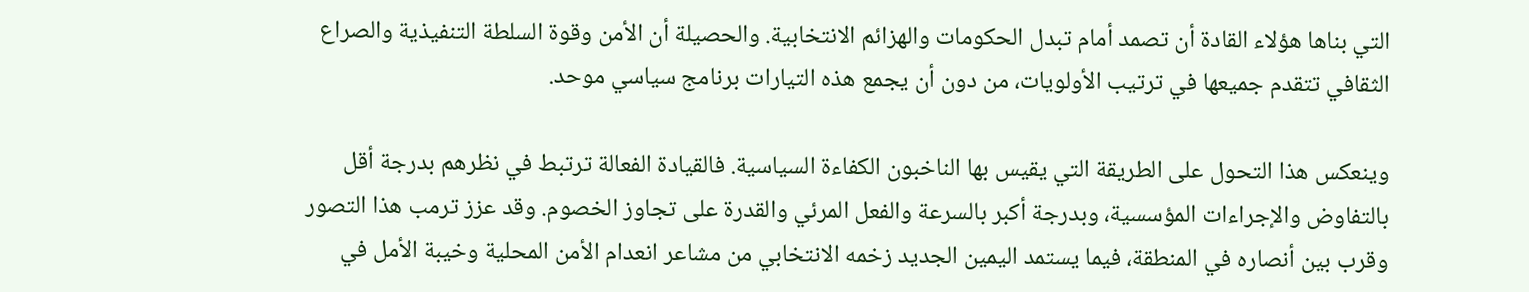التي بناها هؤلاء القادة أن تصمد أمام تبدل الحكومات والهزائم الانتخابية. والحصيلة أن الأمن وقوة السلطة التنفيذية والصراع الثقافي تتقدم جميعها في ترتيب الأولويات، من دون أن يجمع هذه التيارات برنامج سياسي موحد.

وينعكس هذا التحول على الطريقة التي يقيس بها الناخبون الكفاءة السياسية. فالقيادة الفعالة ترتبط في نظرهم بدرجة أقل بالتفاوض والإجراءات المؤسسية، وبدرجة أكبر بالسرعة والفعل المرئي والقدرة على تجاوز الخصوم. وقد عزز ترمب هذا التصور وقرب بين أنصاره في المنطقة، فيما يستمد اليمين الجديد زخمه الانتخابي من مشاعر انعدام الأمن المحلية وخيبة الأمل في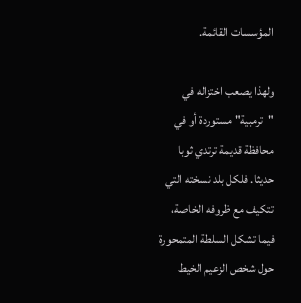المؤسسات القائمة.

ولهذا يصعب اختزاله في "ترمبية" مستوردة أو في محافظة قديمة ترتدي ثوبا حديثا. فلكل بلد نسخته التي تتكيف مع ظروفه الخاصة، فيما تشكل السلطة المتمحورة حول شخص الزعيم الخيط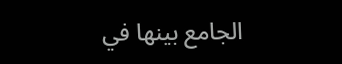الجامع بينها في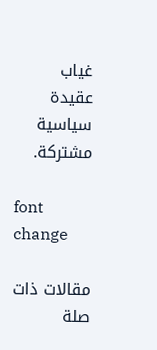غياب عقيدة سياسية مشتركة.

font change

مقالات ذات صلة